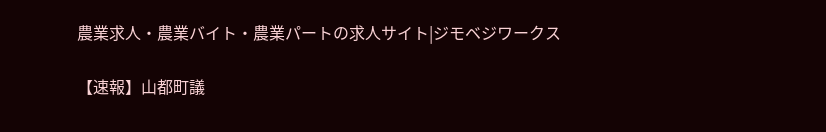農業求人・農業バイト・農業パートの求人サイト|ジモベジワークス

【速報】山都町議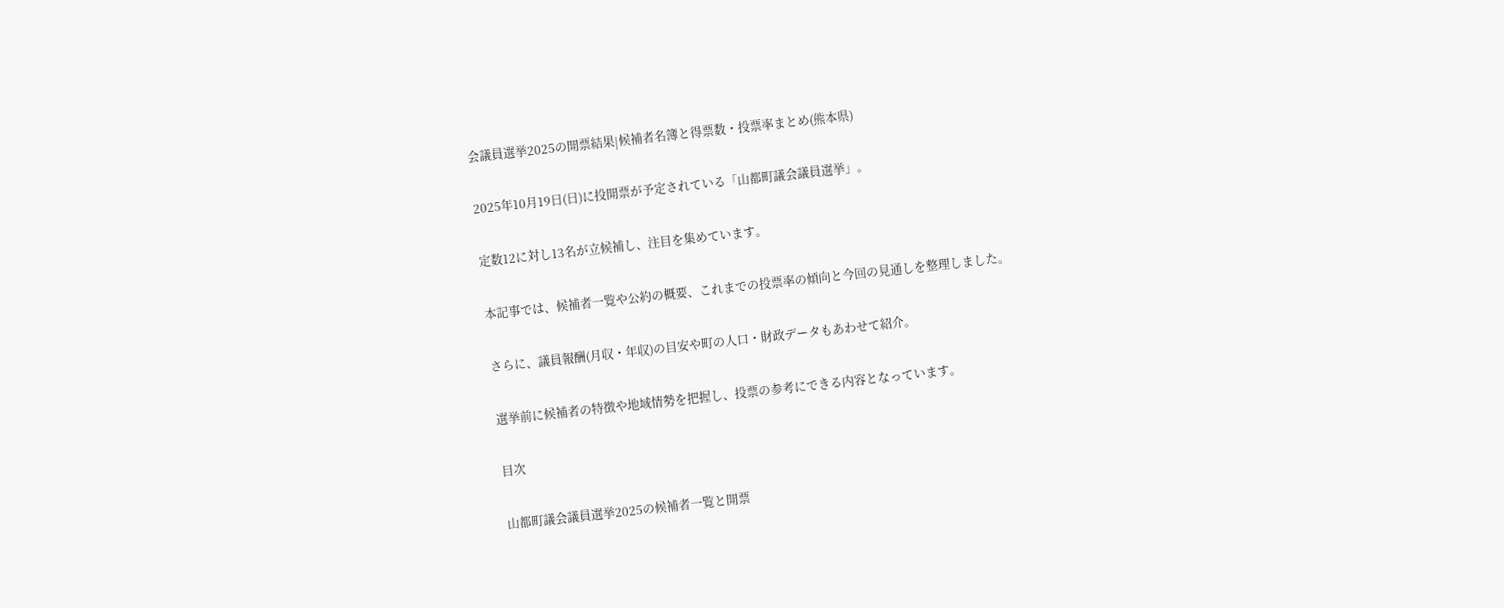会議員選挙2025の開票結果|候補者名簿と得票数・投票率まとめ(熊本県)

2025年10月19日(日)に投開票が予定されている「山都町議会議員選挙」。

定数12に対し13名が立候補し、注目を集めています。

本記事では、候補者一覧や公約の概要、これまでの投票率の傾向と今回の見通しを整理しました。

さらに、議員報酬(月収・年収)の目安や町の人口・財政データもあわせて紹介。

選挙前に候補者の特徴や地域情勢を把握し、投票の参考にできる内容となっています。

目次

山都町議会議員選挙2025の候補者一覧と開票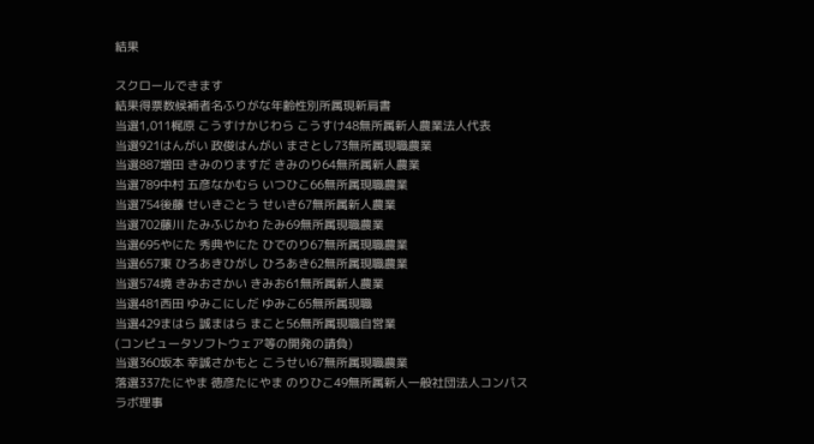結果

スクロールできます
結果得票数候補者名ふりがな年齢性別所属現新肩書
当選1,011梶原 こうすけかじわら こうすけ48無所属新人農業法人代表
当選921はんがい 政俊はんがい まさとし73無所属現職農業
当選887増田 きみのりますだ きみのり64無所属新人農業
当選789中村 五彦なかむら いつひこ66無所属現職農業
当選754後藤 せいきごとう せいき67無所属新人農業
当選702藤川 たみふじかわ たみ69無所属現職農業
当選695やにた 秀典やにた ひでのり67無所属現職農業
当選657東 ひろあきひがし ひろあき62無所属現職農業
当選574境 きみおさかい きみお61無所属新人農業
当選481西田 ゆみこにしだ ゆみこ65無所属現職
当選429まはら 誠まはら まこと56無所属現職自営業
(コンピュータソフトウェア等の開発の請負)
当選360坂本 幸誠さかもと こうせい67無所属現職農業
落選337たにやま 徳彦たにやま のりひこ49無所属新人一般社団法人コンパス
ラボ理事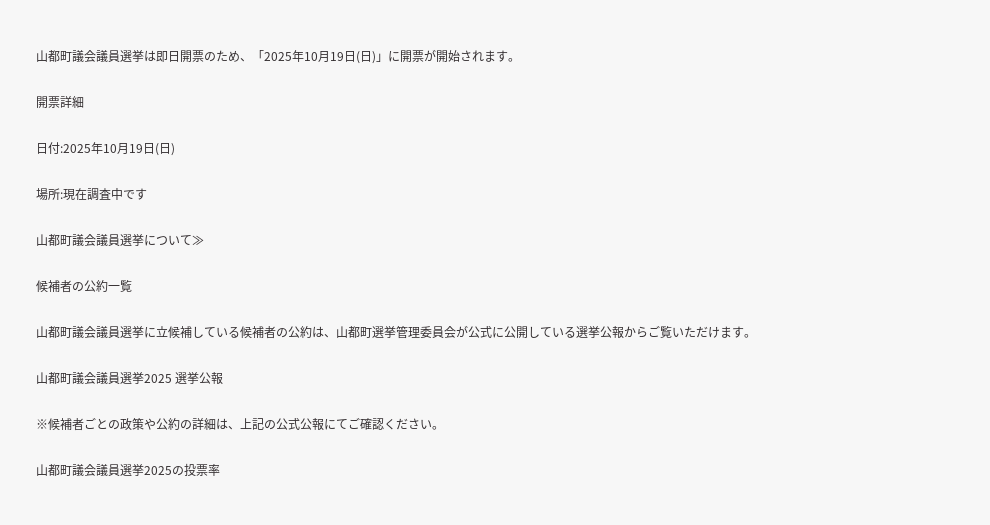山都町議会議員選挙は即日開票のため、「2025年10月19日(日)」に開票が開始されます。

開票詳細

日付:2025年10月19日(日)

場所:現在調査中です

山都町議会議員選挙について≫

候補者の公約一覧

山都町議会議員選挙に立候補している候補者の公約は、山都町選挙管理委員会が公式に公開している選挙公報からご覧いただけます。

山都町議会議員選挙2025 選挙公報

※候補者ごとの政策や公約の詳細は、上記の公式公報にてご確認ください。

山都町議会議員選挙2025の投票率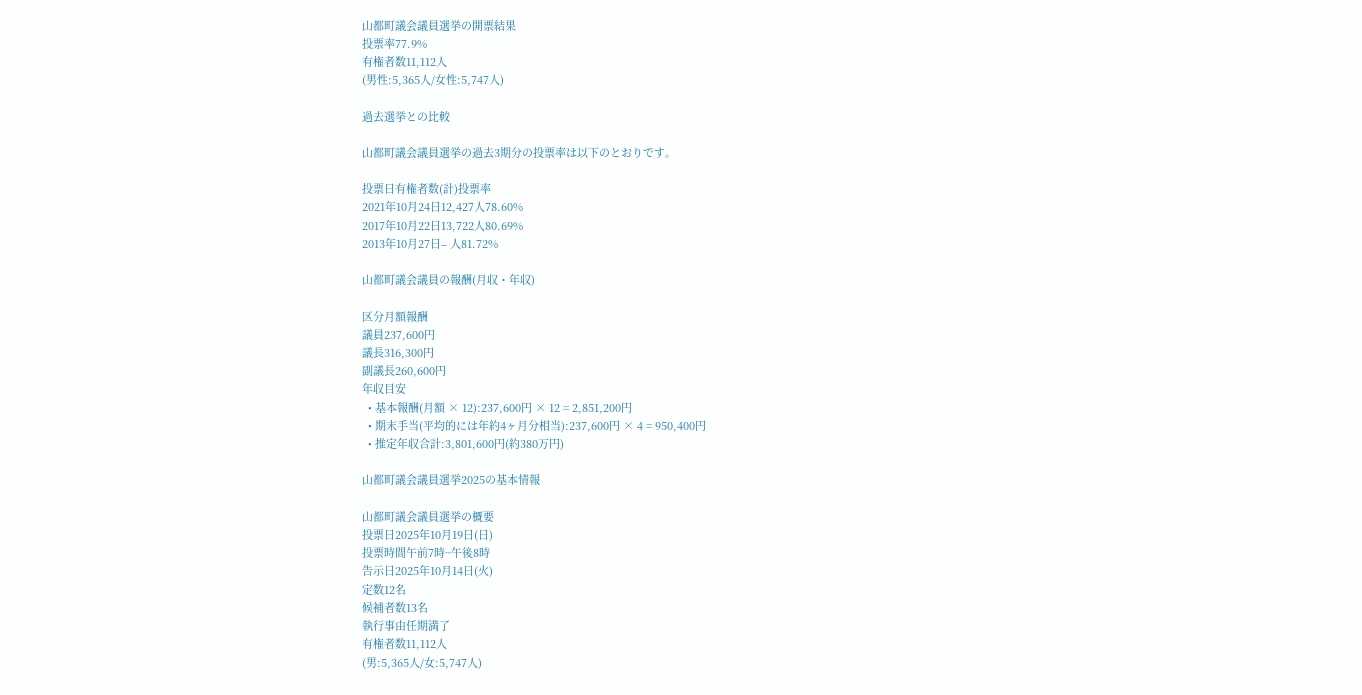山都町議会議員選挙の開票結果
投票率77.9%
有権者数11,112人
(男性:5,365人/女性:5,747人)

過去選挙との比較

山都町議会議員選挙の過去3期分の投票率は以下のとおりです。

投票日有権者数(計)投票率
2021年10月24日12,427人78.60%
2017年10月22日13,722人80.69%
2013年10月27日– 人81.72%

山都町議会議員の報酬(月収・年収)

区分月額報酬
議員237,600円
議長316,300円
副議長260,600円
年収目安
  • 基本報酬(月額 × 12):237,600円 × 12 = 2,851,200円
  • 期末手当(平均的には年約4ヶ月分相当):237,600円 × 4 = 950,400円
  • 推定年収合計:3,801,600円(約380万円)

山都町議会議員選挙2025の基本情報

山都町議会議員選挙の概要
投票日2025年10月19日(日)
投票時間午前7時~午後8時
告示日2025年10月14日(火)
定数12名
候補者数13名
執行事由任期満了
有権者数11,112人
(男:5,365人/女:5,747人)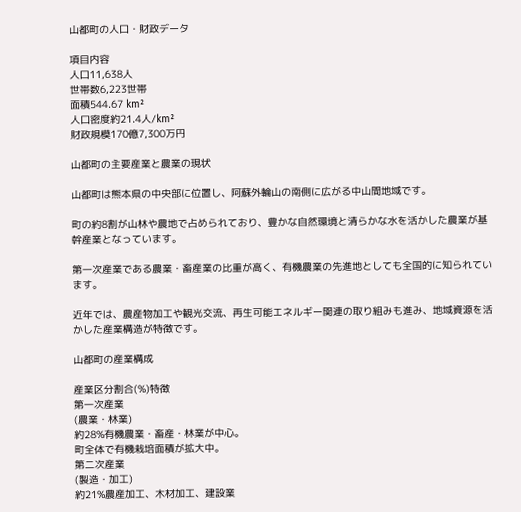山都町の人口・財政データ

項目内容
人口11,638人
世帯数6,223世帯
面積544.67 km²
人口密度約21.4人/km²
財政規模170億7,300万円

山都町の主要産業と農業の現状

山都町は熊本県の中央部に位置し、阿蘇外輪山の南側に広がる中山間地域です。

町の約8割が山林や農地で占められており、豊かな自然環境と清らかな水を活かした農業が基幹産業となっています。

第一次産業である農業・畜産業の比重が高く、有機農業の先進地としても全国的に知られています。

近年では、農産物加工や観光交流、再生可能エネルギー関連の取り組みも進み、地域資源を活かした産業構造が特徴です。

山都町の産業構成

産業区分割合(%)特徴
第一次産業
(農業・林業)
約28%有機農業・畜産・林業が中心。
町全体で有機栽培面積が拡大中。
第二次産業
(製造・加工)
約21%農産加工、木材加工、建設業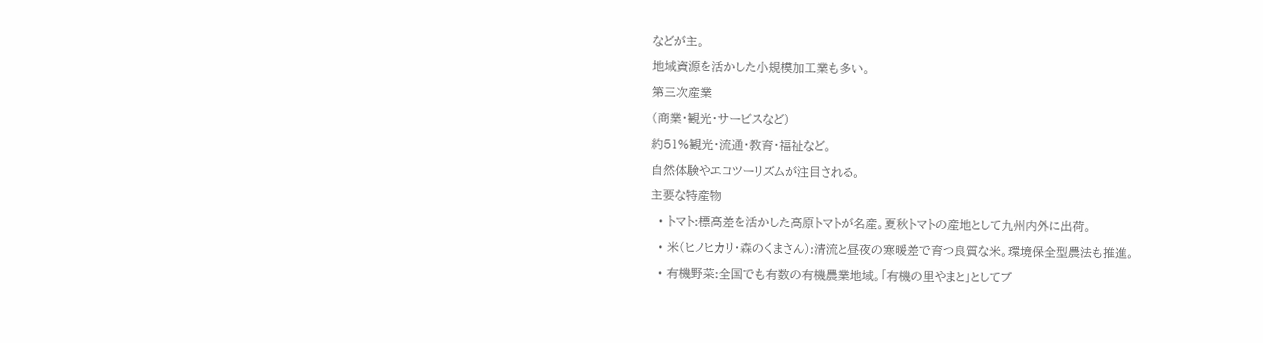などが主。
地域資源を活かした小規模加工業も多い。
第三次産業
(商業・観光・サービスなど)
約51%観光・流通・教育・福祉など。
自然体験やエコツーリズムが注目される。
主要な特産物
  • トマト:標高差を活かした高原トマトが名産。夏秋トマトの産地として九州内外に出荷。
  • 米(ヒノヒカリ・森のくまさん):清流と昼夜の寒暖差で育つ良質な米。環境保全型農法も推進。
  • 有機野菜:全国でも有数の有機農業地域。「有機の里やまと」としてブ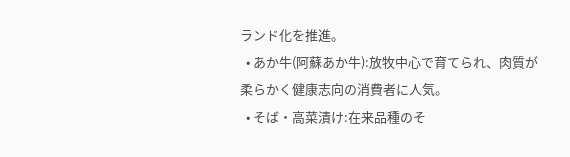ランド化を推進。
  • あか牛(阿蘇あか牛):放牧中心で育てられ、肉質が柔らかく健康志向の消費者に人気。
  • そば・高菜漬け:在来品種のそ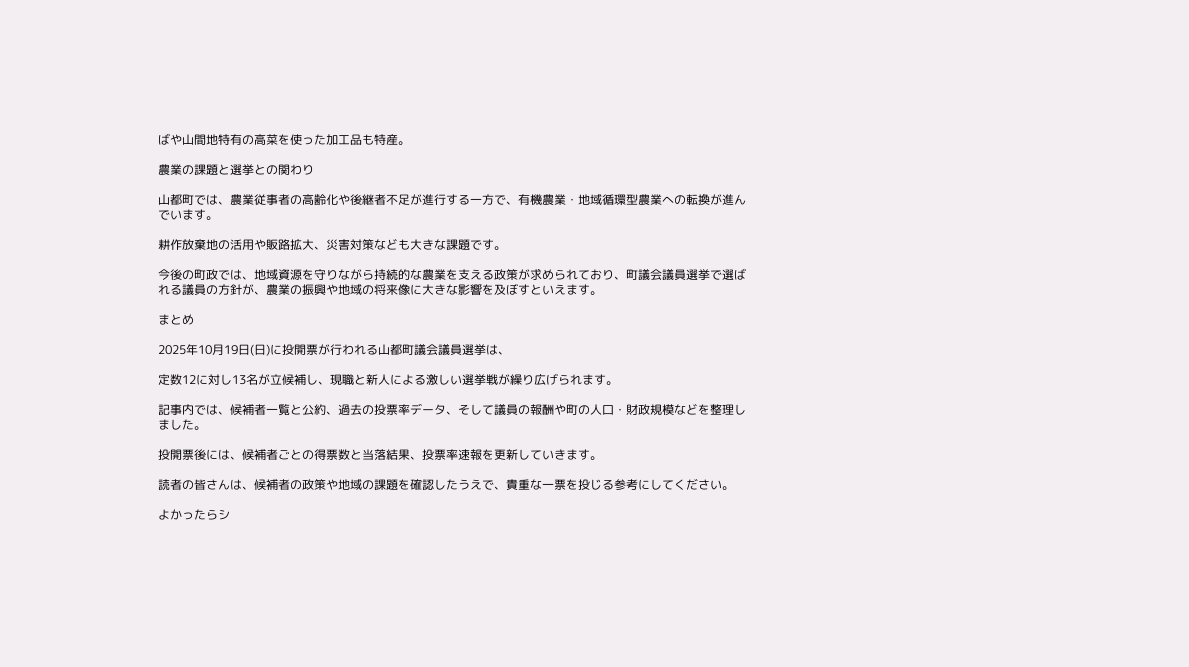ばや山間地特有の高菜を使った加工品も特産。

農業の課題と選挙との関わり

山都町では、農業従事者の高齢化や後継者不足が進行する一方で、有機農業・地域循環型農業への転換が進んでいます。

耕作放棄地の活用や販路拡大、災害対策なども大きな課題です。

今後の町政では、地域資源を守りながら持続的な農業を支える政策が求められており、町議会議員選挙で選ばれる議員の方針が、農業の振興や地域の将来像に大きな影響を及ぼすといえます。

まとめ

2025年10月19日(日)に投開票が行われる山都町議会議員選挙は、

定数12に対し13名が立候補し、現職と新人による激しい選挙戦が繰り広げられます。

記事内では、候補者一覧と公約、過去の投票率データ、そして議員の報酬や町の人口・財政規模などを整理しました。

投開票後には、候補者ごとの得票数と当落結果、投票率速報を更新していきます。

読者の皆さんは、候補者の政策や地域の課題を確認したうえで、貴重な一票を投じる参考にしてください。

よかったらシ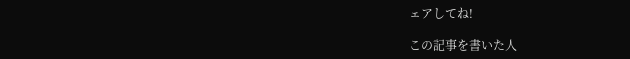ェアしてね!

この記事を書いた人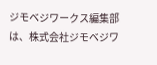ジモベジワークス編集部は、株式会社ジモベジワ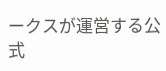ークスが運営する公式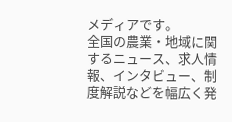メディアです。
全国の農業・地域に関するニュース、求人情報、インタビュー、制度解説などを幅広く発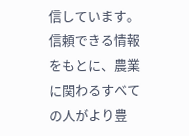信しています。
信頼できる情報をもとに、農業に関わるすべての人がより豊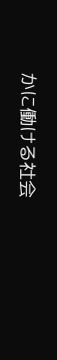かに働ける社会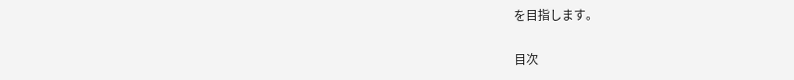を目指します。

目次